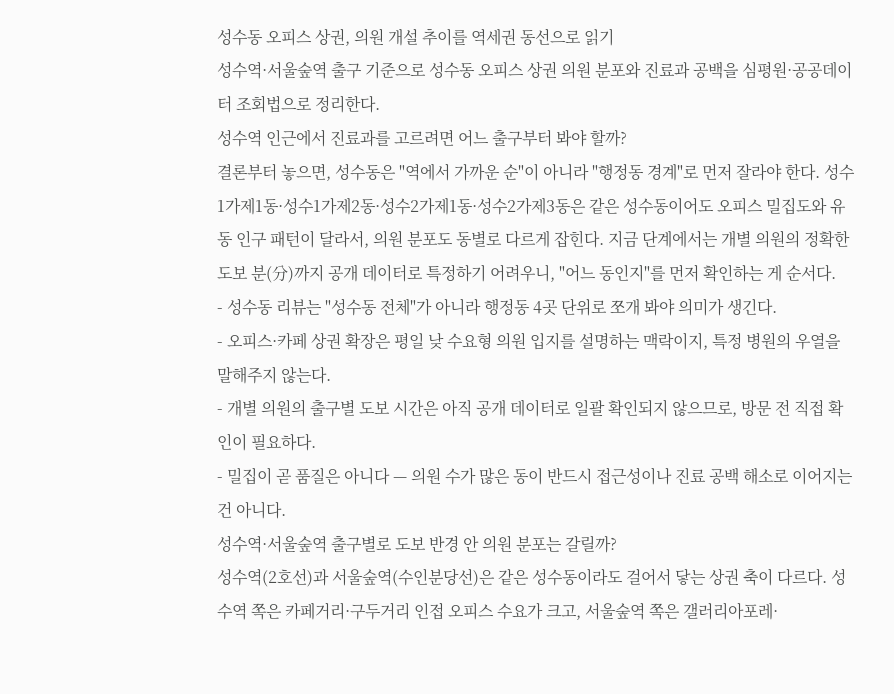성수동 오피스 상권, 의원 개설 추이를 역세권 동선으로 읽기
성수역·서울숲역 출구 기준으로 성수동 오피스 상권 의원 분포와 진료과 공백을 심평원·공공데이터 조회법으로 정리한다.
성수역 인근에서 진료과를 고르려면 어느 출구부터 봐야 할까?
결론부터 놓으면, 성수동은 "역에서 가까운 순"이 아니라 "행정동 경계"로 먼저 잘라야 한다. 성수1가제1동·성수1가제2동·성수2가제1동·성수2가제3동은 같은 성수동이어도 오피스 밀집도와 유동 인구 패턴이 달라서, 의원 분포도 동별로 다르게 잡힌다. 지금 단계에서는 개별 의원의 정확한 도보 분(分)까지 공개 데이터로 특정하기 어려우니, "어느 동인지"를 먼저 확인하는 게 순서다.
- 성수동 리뷰는 "성수동 전체"가 아니라 행정동 4곳 단위로 쪼개 봐야 의미가 생긴다.
- 오피스·카페 상권 확장은 평일 낮 수요형 의원 입지를 설명하는 맥락이지, 특정 병원의 우열을 말해주지 않는다.
- 개별 의원의 출구별 도보 시간은 아직 공개 데이터로 일괄 확인되지 않으므로, 방문 전 직접 확인이 필요하다.
- 밀집이 곧 품질은 아니다 — 의원 수가 많은 동이 반드시 접근성이나 진료 공백 해소로 이어지는 건 아니다.
성수역·서울숲역 출구별로 도보 반경 안 의원 분포는 갈릴까?
성수역(2호선)과 서울숲역(수인분당선)은 같은 성수동이라도 걸어서 닿는 상권 축이 다르다. 성수역 쪽은 카페거리·구두거리 인접 오피스 수요가 크고, 서울숲역 쪽은 갤러리아포레·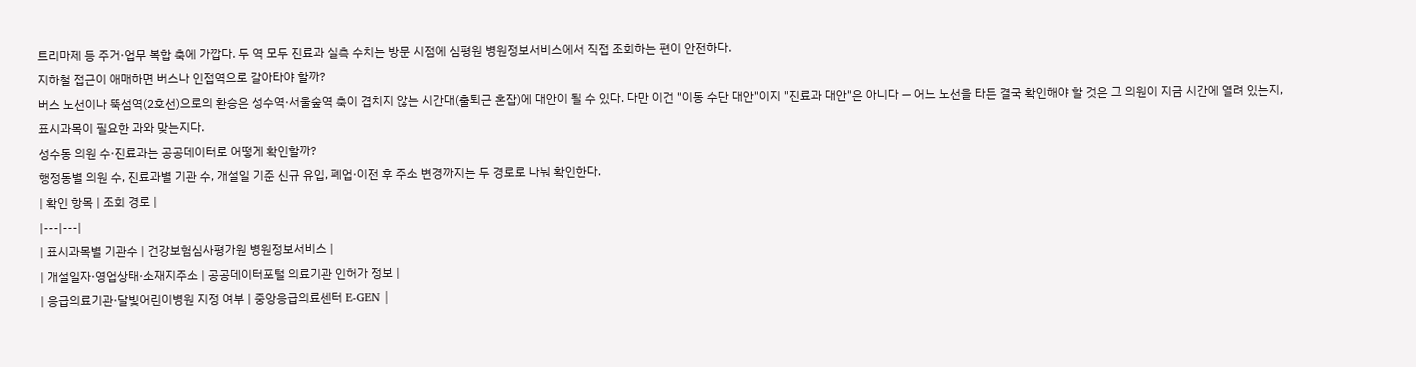트리마제 등 주거·업무 복합 축에 가깝다. 두 역 모두 진료과 실측 수치는 방문 시점에 심평원 병원정보서비스에서 직접 조회하는 편이 안전하다.
지하철 접근이 애매하면 버스나 인접역으로 갈아타야 할까?
버스 노선이나 뚝섬역(2호선)으로의 환승은 성수역·서울숲역 축이 겹치지 않는 시간대(출퇴근 혼잡)에 대안이 될 수 있다. 다만 이건 "이동 수단 대안"이지 "진료과 대안"은 아니다 — 어느 노선을 타든 결국 확인해야 할 것은 그 의원이 지금 시간에 열려 있는지, 표시과목이 필요한 과와 맞는지다.
성수동 의원 수·진료과는 공공데이터로 어떻게 확인할까?
행정동별 의원 수, 진료과별 기관 수, 개설일 기준 신규 유입, 폐업·이전 후 주소 변경까지는 두 경로로 나눠 확인한다.
| 확인 항목 | 조회 경로 |
|---|---|
| 표시과목별 기관수 | 건강보험심사평가원 병원정보서비스 |
| 개설일자·영업상태·소재지주소 | 공공데이터포털 의료기관 인허가 정보 |
| 응급의료기관·달빛어린이병원 지정 여부 | 중앙응급의료센터 E-GEN |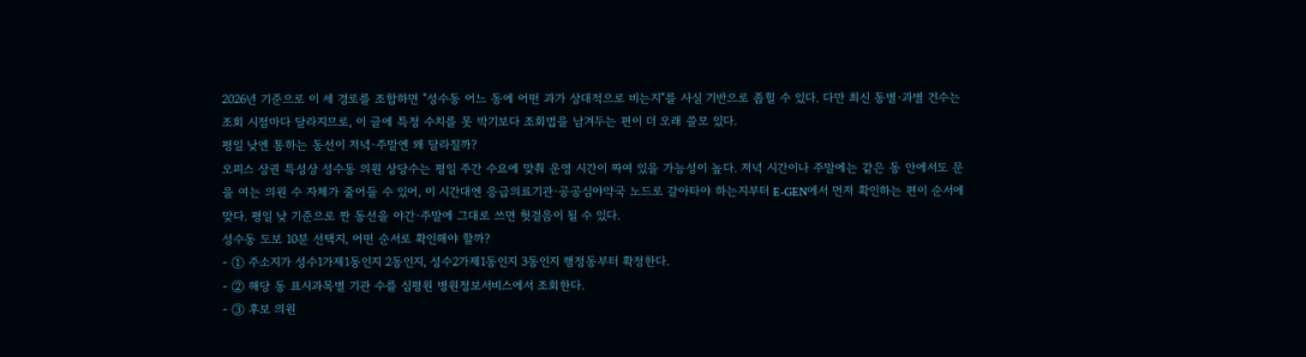2026년 기준으로 이 세 경로를 조합하면 "성수동 어느 동에 어떤 과가 상대적으로 비는지"를 사실 기반으로 좁힐 수 있다. 다만 최신 동별·과별 건수는 조회 시점마다 달라지므로, 이 글에 특정 수치를 못 박기보다 조회법을 남겨두는 편이 더 오래 쓸모 있다.
평일 낮엔 통하는 동선이 저녁·주말엔 왜 달라질까?
오피스 상권 특성상 성수동 의원 상당수는 평일 주간 수요에 맞춰 운영 시간이 짜여 있을 가능성이 높다. 저녁 시간이나 주말에는 같은 동 안에서도 문을 여는 의원 수 자체가 줄어들 수 있어, 이 시간대엔 응급의료기관·공공심야약국 노드로 갈아타야 하는지부터 E-GEN에서 먼저 확인하는 편이 순서에 맞다. 평일 낮 기준으로 짠 동선을 야간·주말에 그대로 쓰면 헛걸음이 될 수 있다.
성수동 도보 10분 선택지, 어떤 순서로 확인해야 할까?
- ① 주소지가 성수1가제1동인지 2동인지, 성수2가제1동인지 3동인지 행정동부터 확정한다.
- ② 해당 동 표시과목별 기관 수를 심평원 병원정보서비스에서 조회한다.
- ③ 후보 의원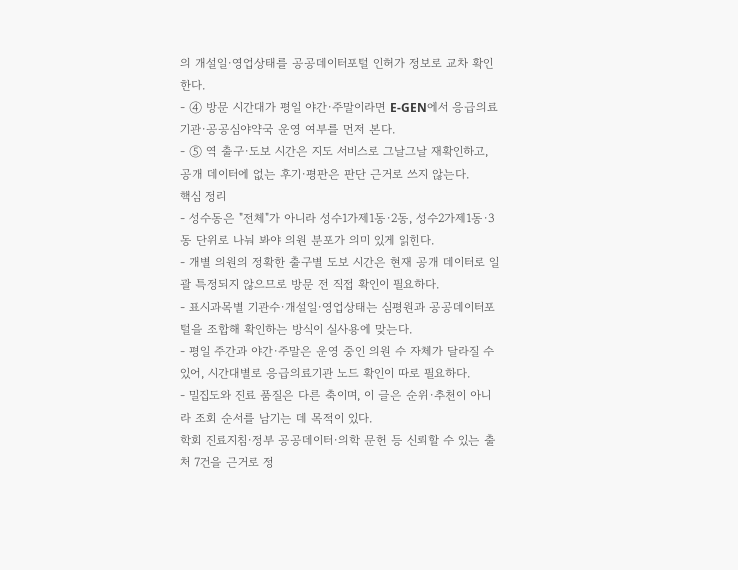의 개설일·영업상태를 공공데이터포털 인허가 정보로 교차 확인한다.
- ④ 방문 시간대가 평일 야간·주말이라면 E-GEN에서 응급의료기관·공공심야약국 운영 여부를 먼저 본다.
- ⑤ 역 출구·도보 시간은 지도 서비스로 그날그날 재확인하고, 공개 데이터에 없는 후기·평판은 판단 근거로 쓰지 않는다.
핵심 정리
- 성수동은 "전체"가 아니라 성수1가제1동·2동, 성수2가제1동·3동 단위로 나눠 봐야 의원 분포가 의미 있게 읽힌다.
- 개별 의원의 정확한 출구별 도보 시간은 현재 공개 데이터로 일괄 특정되지 않으므로 방문 전 직접 확인이 필요하다.
- 표시과목별 기관수·개설일·영업상태는 심평원과 공공데이터포털을 조합해 확인하는 방식이 실사용에 맞는다.
- 평일 주간과 야간·주말은 운영 중인 의원 수 자체가 달라질 수 있어, 시간대별로 응급의료기관 노드 확인이 따로 필요하다.
- 밀집도와 진료 품질은 다른 축이며, 이 글은 순위·추천이 아니라 조회 순서를 남기는 데 목적이 있다.
학회 진료지침·정부 공공데이터·의학 문헌 등 신뢰할 수 있는 출처 7건을 근거로 정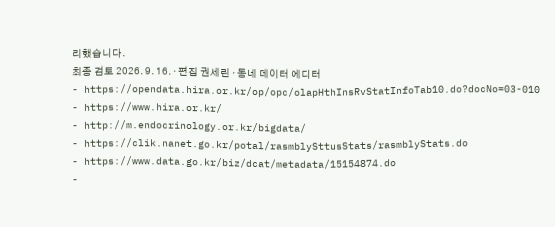리했습니다.
최종 검토 2026. 9. 16. · 편집 권세린 · 동네 데이터 에디터
- https://opendata.hira.or.kr/op/opc/olapHthInsRvStatInfoTab10.do?docNo=03-010
- https://www.hira.or.kr/
- http://m.endocrinology.or.kr/bigdata/
- https://clik.nanet.go.kr/potal/rasmblySttusStats/rasmblyStats.do
- https://www.data.go.kr/biz/dcat/metadata/15154874.do
-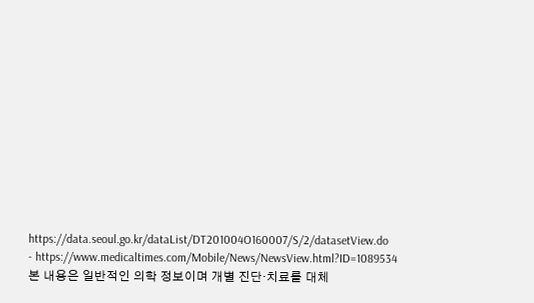https://data.seoul.go.kr/dataList/DT201004O160007/S/2/datasetView.do
- https://www.medicaltimes.com/Mobile/News/NewsView.html?ID=1089534
본 내용은 일반적인 의학 정보이며 개별 진단·치료를 대체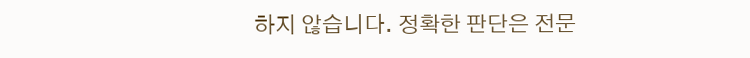하지 않습니다. 정확한 판단은 전문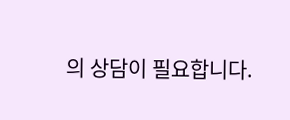의 상담이 필요합니다.